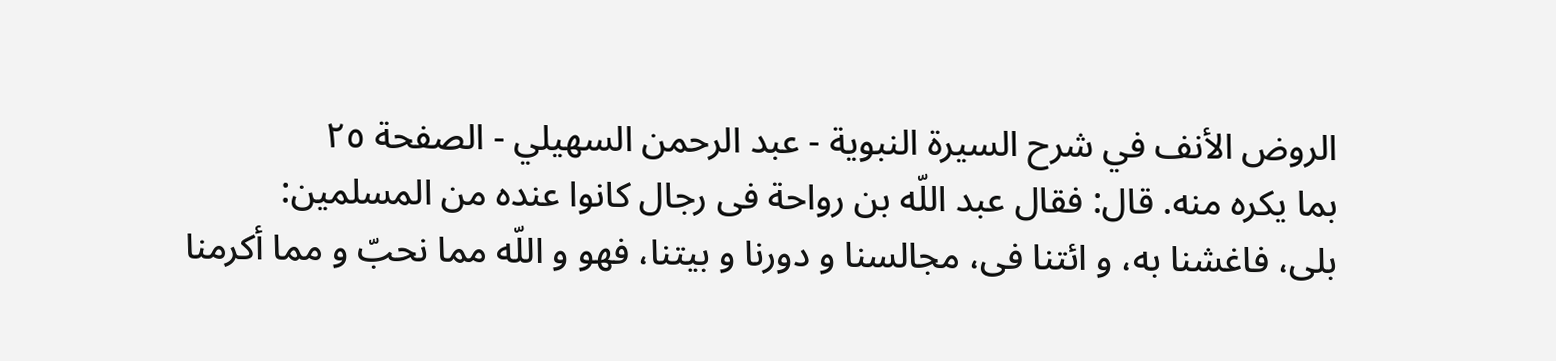الروض الأنف في شرح السيرة النبوية - عبد الرحمن السهيلي - الصفحة ٢٥
بما يكره منه. قال: فقال عبد اللّه بن رواحة فى رجال كانوا عنده من المسلمين:
بلى، فاغشنا به، و ائتنا فى، مجالسنا و دورنا و بيتنا، فهو و اللّه مما نحبّ و مما أكرمنا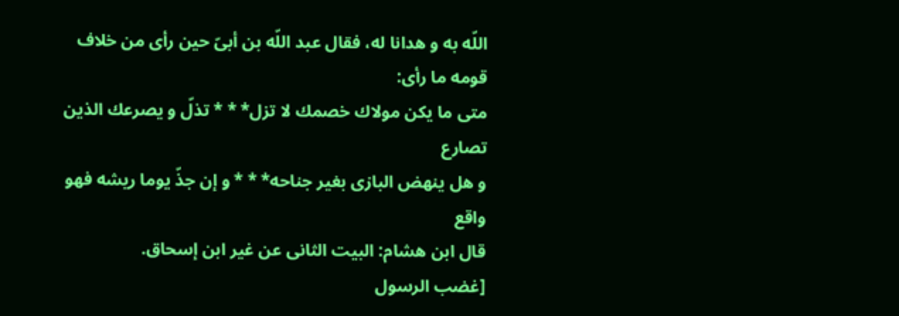اللّه به و هدانا له، فقال عبد اللّه بن أبىّ حين رأى من خلاف قومه ما رأى:
متى ما يكن مولاك خصمك لا تزل* * * تذلّ و يصرعك الذين تصارع
و هل ينهض البازى بغير جناحه* * * و إن جذّ يوما ريشه فهو واقع
قال ابن هشام: البيت الثانى عن غير ابن إسحاق.
[غضب الرسول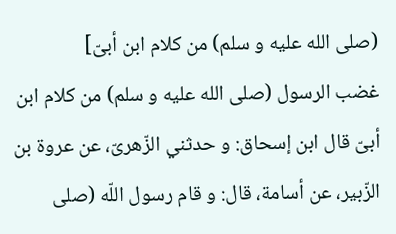(صلى الله عليه و سلم) من كلام ابن أبىّ]
غضب الرسول (صلى الله عليه و سلم) من كلام ابن أبىّ قال ابن إسحاق: و حدثني الزّهرىّ، عن عروة بن الزّبير، عن أسامة، قال: و قام رسول اللّه (صلى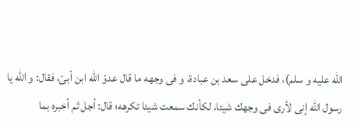الله عليه و سلم)، فدخل على سعد بن عبادة، و فى وجهه ما قال عدوّ اللّه ابن أبىّ، فقال: و اللّه يا رسول اللّه إنى لأرى فى وجهك شيئا، لكأنك سمعت شيئا تكرهه؛ قال: أجل ثم أخبره بما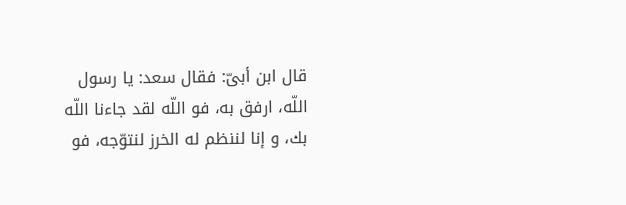قال ابن أبىّ: فقال سعد: يا رسول اللّه، ارفق به، فو اللّه لقد جاءنا اللّه بك، و إنا لننظم له الخرز لنتوّجه، فو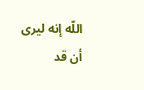اللّه إنه ليرى أن قد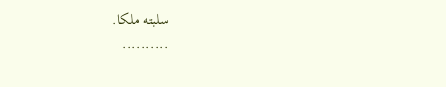سلبته ملكا.
..........